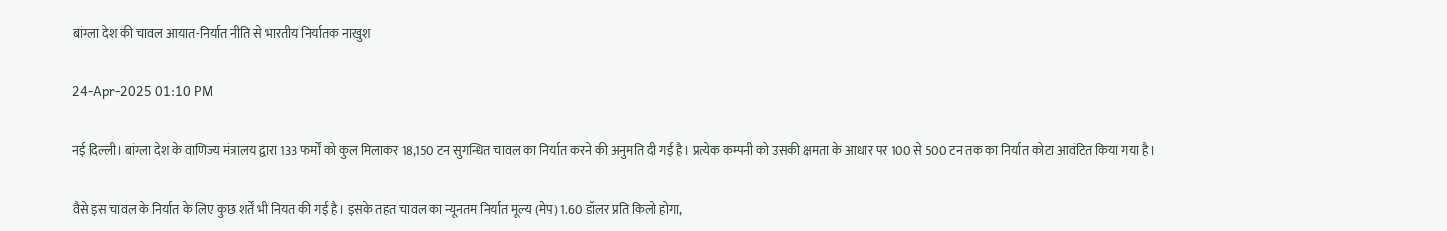बांग्ला देश की चावल आयात-निर्यात नीति से भारतीय निर्यातक नाखुश

24-Apr-2025 01:10 PM

नई दिल्ली। बांग्ला देश के वाणिज्य मंत्रालय द्वारा 133 फर्मों को कुल मिलाकर 18,150 टन सुगन्धित चावल का निर्यात करने की अनुमति दी गई है। प्रत्येक कम्पनी को उसकी क्षमता के आधार पर 100 से 500 टन तक का निर्यात कोटा आवंटित किया गया है।

वैसे इस चावल के निर्यात के लिए कुछ शर्तें भी नियत की गई है। इसके तहत चावल का न्यूनतम निर्यात मूल्य (मेप) 1.60 डॉलर प्रति किलो होगा,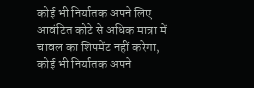कोई भी निर्यातक अपने लिए आवंटित कोटे से अधिक मात्रा में चावल का शिपमेंट नहीं करेगा, कोई भी निर्यातक अपने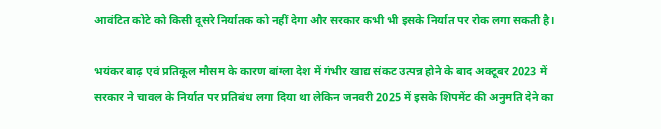आवंटित कोटे को किसी दूसरे निर्यातक को नहीं देगा और सरकार कभी भी इसके निर्यात पर रोक लगा सकती है।

भयंकर बाढ़ एवं प्रतिकूल मौसम के कारण बांग्ला देश में गंभीर खाद्य संकट उत्पन्न होने के बाद अक्टूबर 2023 में सरकार ने चावल के निर्यात पर प्रतिबंध लगा दिया था लेकिन जनवरी 2025 में इसके शिपमेंट की अनुमति देने का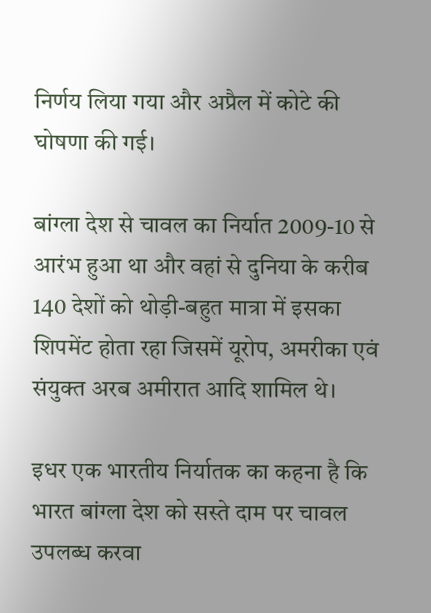निर्णय लिया गया और अप्रैल में कोटे की घोषणा की गई।

बांग्ला देश से चावल का निर्यात 2009-10 से आरंभ हुआ था और वहां से दुनिया के करीब 140 देशों को थोड़ी-बहुत मात्रा में इसका शिपमेंट होता रहा जिसमें यूरोप, अमरीका एवं संयुक्त अरब अमीरात आदि शामिल थे।

इधर एक भारतीय निर्यातक का कहना है कि भारत बांग्ला देश को सस्ते दाम पर चावल उपलब्ध करवा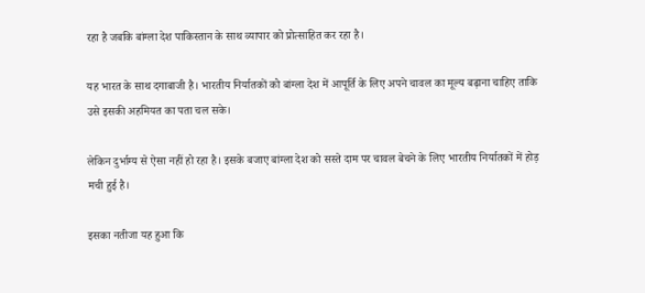रहा है जबकि बांग्ला देश पाकिस्तान के साथ व्यापार को प्रोत्साहित कर रहा है।

यह भारत के साथ दगाबाजी है। भारतीय निर्यातकों को बांग्ला देश में आपूर्ति के लिए अपने चावल का मूल्य बढ़ाना चाहिए ताकि उसे इसकी अहमियत का पता चल सके।

लेकिन दुर्भाग्य से ऐसा नहीं हो रहा है। इसके बजाए बांग्ला देश को सस्ते दाम पर चावल बेचने के लिए भारतीय निर्यातकों में होड़ मची हुई है।

इसका नतीजा यह हुआ कि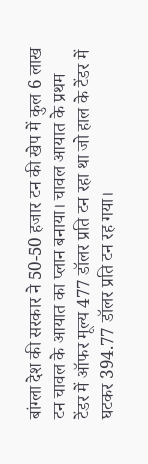बांग्ला देश की सरकार ने 50-50 हजार टन की खेप में कुल 6 लाख टन चावल के आयात का प्लान बनाया। चावल आयात के प्रथम टेंडर में ऑफर मूल्य 477 डॉलर प्रति टन रहा था जो हाल के टेंडर में घटकर 394.77 डॉलर प्रति टन रह गया।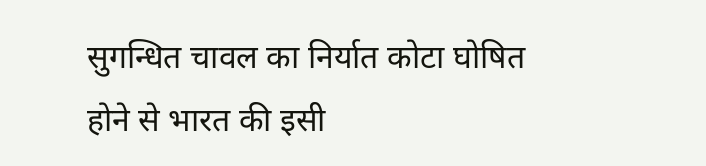सुगन्धित चावल का निर्यात कोटा घोषित होने से भारत की इसी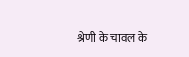श्रेणी के चावल के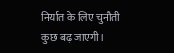निर्यात के लिए चुनौती कुछ बढ़ जाएगी।